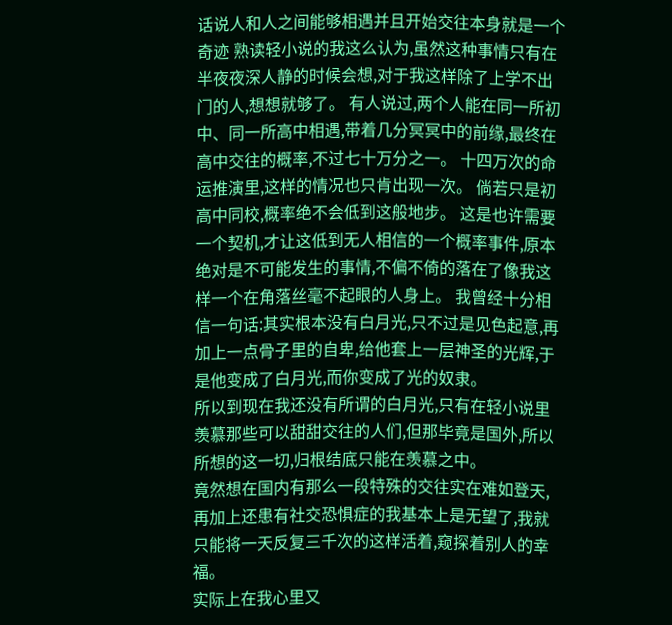话说人和人之间能够相遇并且开始交往本身就是一个奇迹 熟读轻小说的我这么认为,虽然这种事情只有在半夜夜深人静的时候会想,对于我这样除了上学不出门的人,想想就够了。 有人说过,两个人能在同一所初中、同一所高中相遇,带着几分冥冥中的前缘,最终在高中交往的概率,不过七十万分之一。 十四万次的命运推演里,这样的情况也只肯出现一次。 倘若只是初高中同校,概率绝不会低到这般地步。 这是也许需要一个契机,才让这低到无人相信的一个概率事件,原本绝对是不可能发生的事情,不偏不倚的落在了像我这样一个在角落丝毫不起眼的人身上。 我曾经十分相信一句话:其实根本没有白月光,只不过是见色起意,再加上一点骨子里的自卑,给他套上一层神圣的光辉,于是他变成了白月光,而你变成了光的奴隶。
所以到现在我还没有所谓的白月光,只有在轻小说里羡慕那些可以甜甜交往的人们,但那毕竟是国外,所以所想的这一切,归根结底只能在羡慕之中。
竟然想在国内有那么一段特殊的交往实在难如登天,再加上还患有社交恐惧症的我基本上是无望了,我就只能将一天反复三千次的这样活着,窥探着别人的幸福。
实际上在我心里又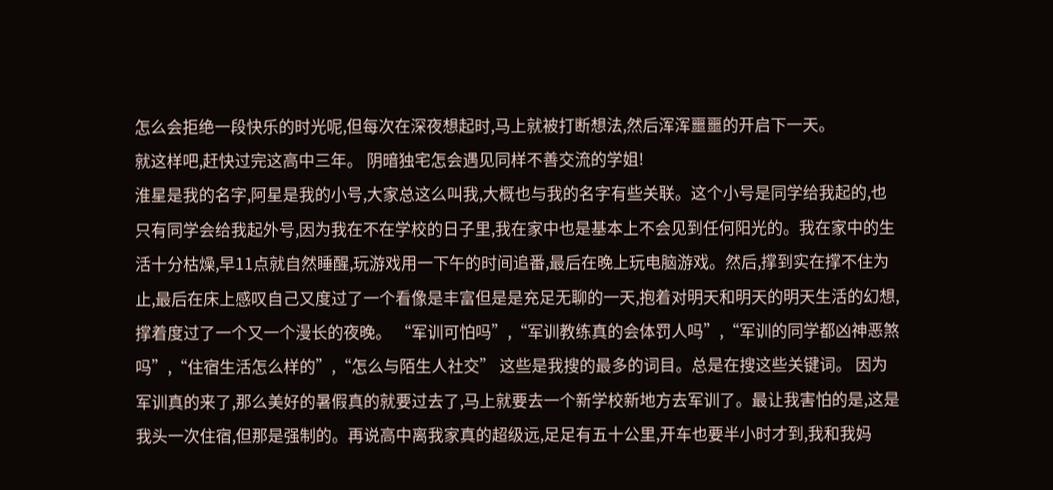怎么会拒绝一段快乐的时光呢,但每次在深夜想起时,马上就被打断想法,然后浑浑噩噩的开启下一天。
就这样吧,赶快过完这高中三年。 阴暗独宅怎会遇见同样不善交流的学姐!
淮星是我的名字,阿星是我的小号,大家总这么叫我,大概也与我的名字有些关联。这个小号是同学给我起的,也只有同学会给我起外号,因为我在不在学校的日子里,我在家中也是基本上不会见到任何阳光的。我在家中的生活十分枯燥,早11点就自然睡醒,玩游戏用一下午的时间追番,最后在晚上玩电脑游戏。然后,撑到实在撑不住为止,最后在床上感叹自己又度过了一个看像是丰富但是是充足无聊的一天,抱着对明天和明天的明天生活的幻想,撑着度过了一个又一个漫长的夜晚。 “军训可怕吗”,“军训教练真的会体罚人吗”,“军训的同学都凶神恶煞吗”,“住宿生活怎么样的”,“怎么与陌生人社交” 这些是我搜的最多的词目。总是在搜这些关键词。 因为军训真的来了,那么美好的暑假真的就要过去了,马上就要去一个新学校新地方去军训了。最让我害怕的是,这是我头一次住宿,但那是强制的。再说高中离我家真的超级远,足足有五十公里,开车也要半小时才到,我和我妈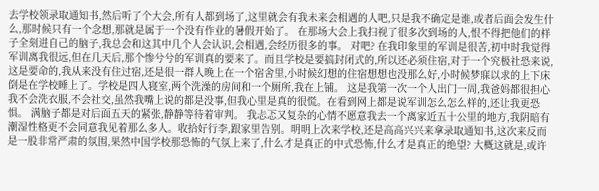去学校领录取通知书,然后听了个大会,所有人都到场了,这里就会有我未来会相遇的人吧,只是我不确定是谁,或者后面会发生什么,那时候只有一个念想,那就是属于一个没有作业的暑假开始了。 在那场大会上我扫视了很多次到场的人,恨不得把他们的样子全刻进自己的脑子,我总会和这其中几个人会认识,会相遇,会经历很多的事。 对吧? 在我印象里的军训是很苦,初中时我觉得军训离我很远,但在几天后,那个惨兮兮的军训真的要来了。而且学校是要搞封闭式的,所以还必须住宿,对于一个究极社恐来说,这是要命的,我从来没有住过宿,还是很一群人晚上在一个宿舍里,小时候幻想的住宿想想也没那么好,小时候梦寐以求的上下床倒是在学校睡上了。学校是四人寝室,两个洗澡的房间和一个厕所,我在上铺。 这是我第一次一个人出门一周,我爸妈都很担心我不会洗衣服,不会社交,虽然我嘴上说的都是没事,但我心里是真的很慌。在看到网上都是说军训怎么怎么样的,还让我更恐惧。 满脑子都是对后面五天的紧张,静静等待着审判。 我忐忑又复杂的心情不愿意我去一个离家近五十公里的地方,我阴暗有潮湿性格更不会同意我见着那么多人。收拾好行李,跟家里告别。明明上次来学校,还是高高兴兴来拿录取通知书,这次来反而是一股非常严肃的氛围,果然中国学校那恐怖的气氛上来了,什么才是真正的中式恐怖,什么才是真正的绝望? 大概这就是,或许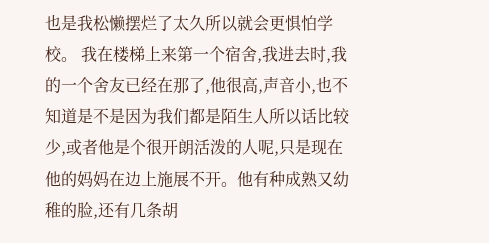也是我松懒摆烂了太久所以就会更惧怕学校。 我在楼梯上来第一个宿舍,我进去时,我的一个舍友已经在那了,他很高,声音小,也不知道是不是因为我们都是陌生人所以话比较少,或者他是个很开朗活泼的人呢,只是现在他的妈妈在边上施展不开。他有种成熟又幼稚的脸,还有几条胡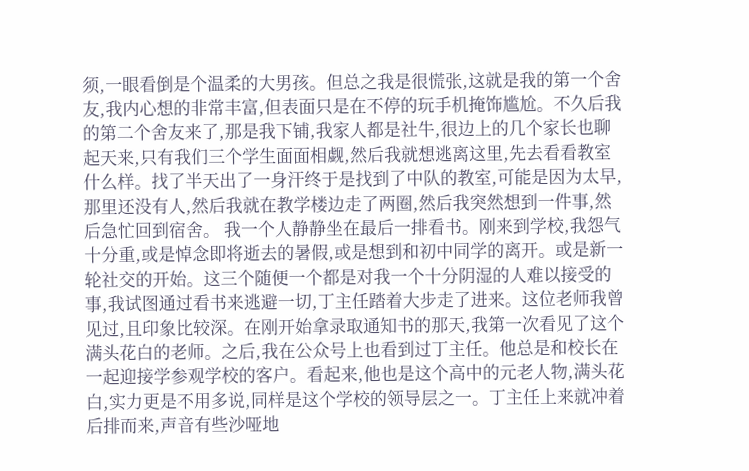须,一眼看倒是个温柔的大男孩。但总之我是很慌张,这就是我的第一个舍友,我内心想的非常丰富,但表面只是在不停的玩手机掩饰尴尬。不久后我的第二个舍友来了,那是我下铺,我家人都是社牛,很边上的几个家长也聊起天来,只有我们三个学生面面相觑,然后我就想逃离这里,先去看看教室什么样。找了半天出了一身汗终于是找到了中队的教室,可能是因为太早,那里还没有人,然后我就在教学楼边走了两圈,然后我突然想到一件事,然后急忙回到宿舍。 我一个人静静坐在最后一排看书。刚来到学校,我怨气十分重,或是悼念即将逝去的暑假,或是想到和初中同学的离开。或是新一轮社交的开始。这三个随便一个都是对我一个十分阴湿的人难以接受的事,我试图通过看书来逃避一切,丁主任踏着大步走了进来。这位老师我曾见过,且印象比较深。在刚开始拿录取通知书的那天,我第一次看见了这个满头花白的老师。之后,我在公众号上也看到过丁主任。他总是和校长在一起迎接学参观学校的客户。看起来,他也是这个高中的元老人物,满头花白,实力更是不用多说,同样是这个学校的领导层之一。丁主任上来就冲着后排而来,声音有些沙哑地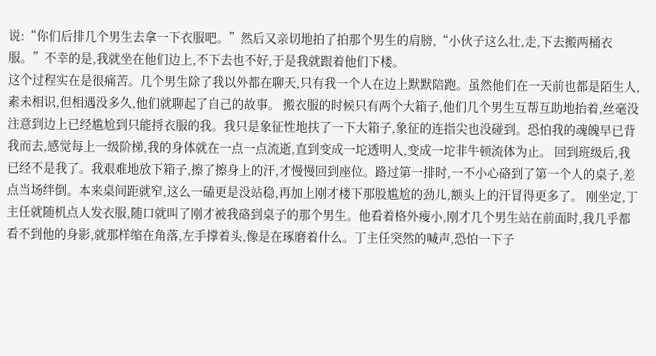说:“你们后排几个男生去拿一下衣服吧。”然后又亲切地拍了拍那个男生的肩膀,“小伙子这么壮,走,下去搬两桶衣服。”不幸的是,我就坐在他们边上,不下去也不好,于是我就跟着他们下楼。
这个过程实在是很痛苦。几个男生除了我以外都在聊天,只有我一个人在边上默默陪跑。虽然他们在一天前也都是陌生人,素未相识,但相遇没多久,他们就聊起了自己的故事。 搬衣服的时候只有两个大箱子,他们几个男生互帮互助地抬着,丝毫没注意到边上已经尴尬到只能捋衣服的我。我只是象征性地扶了一下大箱子,象征的连指尖也没碰到。恐怕我的魂魄早已背我而去,感觉每上一级阶梯,我的身体就在一点一点流逝,直到变成一坨透明人,变成一坨非牛顿流体为止。 回到班级后,我已经不是我了。我艰难地放下箱子,擦了擦身上的汗,才慢慢回到座位。路过第一排时,一不小心硌到了第一个人的桌子,差点当场绊倒。本来桌间距就窄,这么一磕更是没站稳,再加上刚才楼下那股尴尬的劲儿,额头上的汗冒得更多了。 刚坐定,丁主任就随机点人发衣服,随口就叫了刚才被我硌到桌子的那个男生。他看着格外瘦小,刚才几个男生站在前面时,我几乎都看不到他的身影,就那样缩在角落,左手撑着头,像是在琢磨着什么。丁主任突然的喊声,恐怕一下子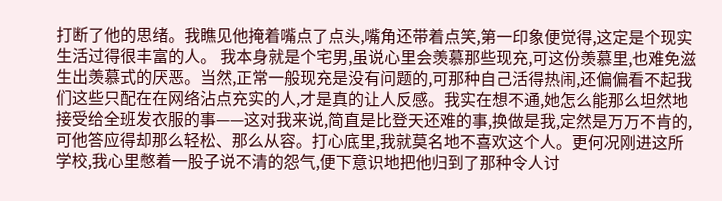打断了他的思绪。我瞧见他掩着嘴点了点头,嘴角还带着点笑,第一印象便觉得,这定是个现实生活过得很丰富的人。 我本身就是个宅男,虽说心里会羡慕那些现充,可这份羡慕里,也难免滋生出羡慕式的厌恶。当然,正常一般现充是没有问题的,可那种自己活得热闹,还偏偏看不起我们这些只配在在网络沾点充实的人,才是真的让人反感。我实在想不通,她怎么能那么坦然地接受给全班发衣服的事——这对我来说,简直是比登天还难的事,换做是我,定然是万万不肯的,可他答应得却那么轻松、那么从容。打心底里,我就莫名地不喜欢这个人。更何况刚进这所学校,我心里憋着一股子说不清的怨气,便下意识地把他归到了那种令人讨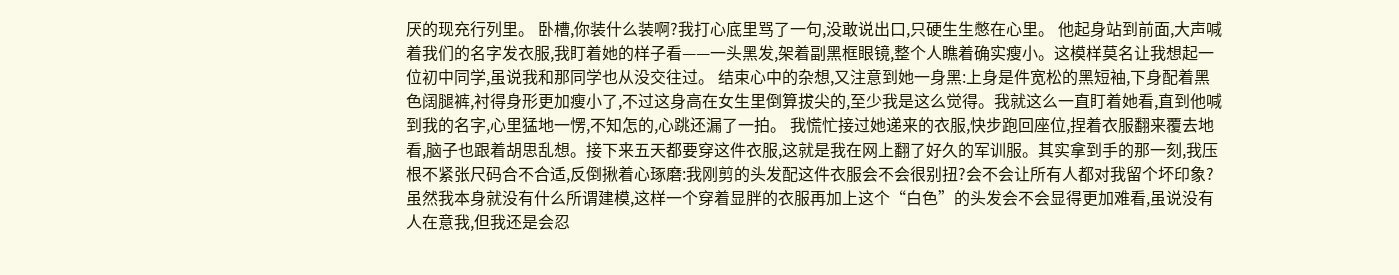厌的现充行列里。 卧槽,你装什么装啊?我打心底里骂了一句,没敢说出口,只硬生生憋在心里。 他起身站到前面,大声喊着我们的名字发衣服,我盯着她的样子看——一头黑发,架着副黑框眼镜,整个人瞧着确实瘦小。这模样莫名让我想起一位初中同学,虽说我和那同学也从没交往过。 结束心中的杂想,又注意到她一身黑:上身是件宽松的黑短袖,下身配着黑色阔腿裤,衬得身形更加瘦小了,不过这身高在女生里倒算拔尖的,至少我是这么觉得。我就这么一直盯着她看,直到他喊到我的名字,心里猛地一愣,不知怎的,心跳还漏了一拍。 我慌忙接过她递来的衣服,快步跑回座位,捏着衣服翻来覆去地看,脑子也跟着胡思乱想。接下来五天都要穿这件衣服,这就是我在网上翻了好久的军训服。其实拿到手的那一刻,我压根不紧张尺码合不合适,反倒揪着心琢磨:我刚剪的头发配这件衣服会不会很别扭?会不会让所有人都对我留个坏印象?虽然我本身就没有什么所谓建模,这样一个穿着显胖的衣服再加上这个“白色”的头发会不会显得更加难看,虽说没有人在意我,但我还是会忍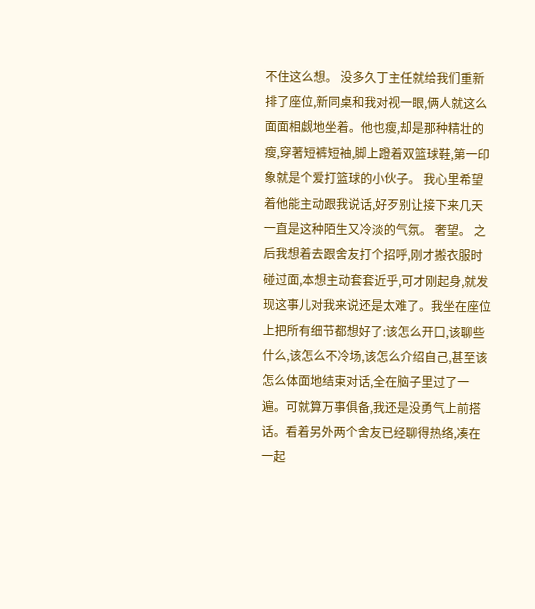不住这么想。 没多久丁主任就给我们重新排了座位,新同桌和我对视一眼,俩人就这么面面相觑地坐着。他也瘦,却是那种精壮的瘦,穿著短裤短袖,脚上蹬着双篮球鞋,第一印象就是个爱打篮球的小伙子。 我心里希望着他能主动跟我说话,好歹别让接下来几天一直是这种陌生又冷淡的气氛。 奢望。 之后我想着去跟舍友打个招呼,刚才搬衣服时碰过面,本想主动套套近乎,可才刚起身,就发现这事儿对我来说还是太难了。我坐在座位上把所有细节都想好了:该怎么开口,该聊些什么,该怎么不冷场,该怎么介绍自己,甚至该怎么体面地结束对话,全在脑子里过了一遍。可就算万事俱备,我还是没勇气上前搭话。看着另外两个舍友已经聊得热络,凑在一起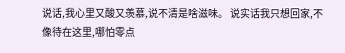说话,我心里又酸又羡慕,说不清是啥滋味。 说实话我只想回家,不像待在这里,哪怕零点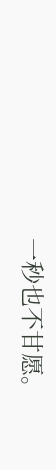一秒也不甘愿。